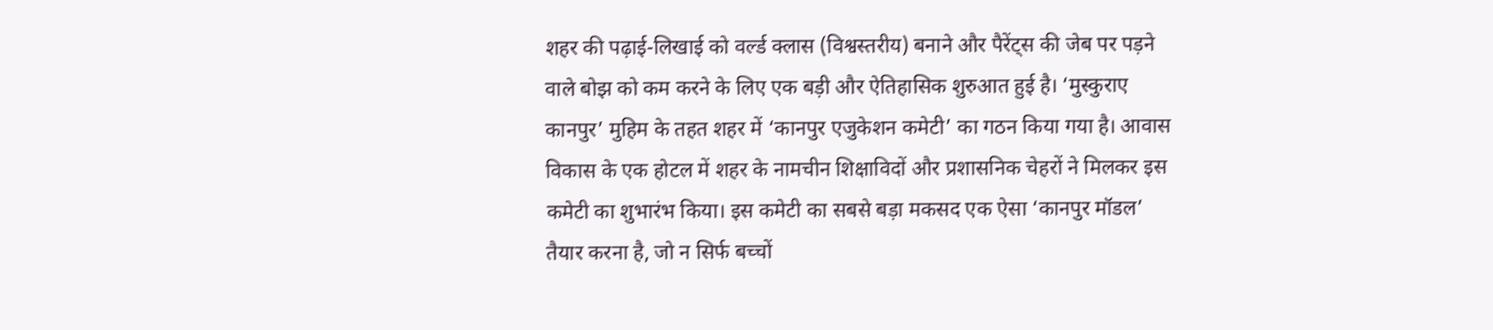शहर की पढ़ाई-लिखाई को वर्ल्ड क्लास (विश्वस्तरीय) बनाने और पैरेंट्स की जेब पर पड़ने वाले बोझ को कम करने के लिए एक बड़ी और ऐतिहासिक शुरुआत हुई है। ‘मुस्कुराए कानपुर’ मुहिम के तहत शहर में ‘कानपुर एजुकेशन कमेटी’ का गठन किया गया है। आवास विकास के एक होटल में शहर के नामचीन शिक्षाविदों और प्रशासनिक चेहरों ने मिलकर इस कमेटी का शुभारंभ किया। इस कमेटी का सबसे बड़ा मकसद एक ऐसा ‘कानपुर मॉडल’ तैयार करना है, जो न सिर्फ बच्चों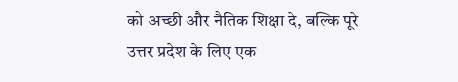को अच्छी और नैतिक शिक्षा दे, बल्कि पूरे उत्तर प्रदेश के लिए एक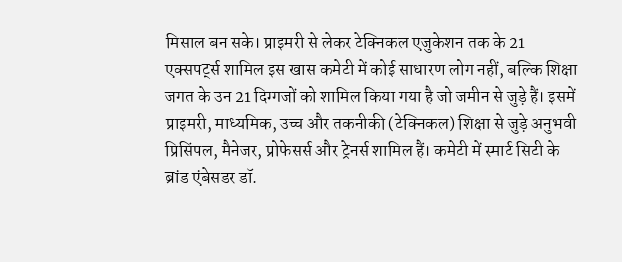मिसाल बन सके। प्राइमरी से लेकर टेक्निकल एजुकेशन तक के 21 एक्सपर्ट्स शामिल इस खास कमेटी में कोई साधारण लोग नहीं, बल्कि शिक्षा जगत के उन 21 दिग्गजों को शामिल किया गया है जो जमीन से जुड़े हैं। इसमें प्राइमरी, माध्यमिक, उच्च और तकनीकी (टेक्निकल) शिक्षा से जुड़े अनुभवी प्रिसिंपल, मैनेजर, प्रोफेसर्स और ट्रेनर्स शामिल हैं। कमेटी में स्मार्ट सिटी के ब्रांड एंबेसडर डॉ.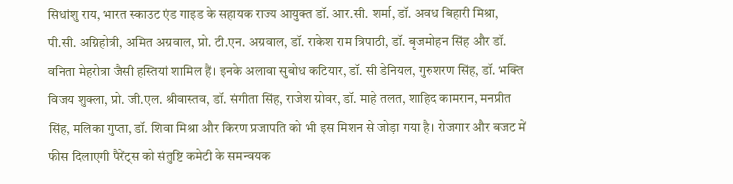सिधांशु राय, भारत स्काउट एंड गाइड के सहायक राज्य आयुक्त डॉ. आर.सी. शर्मा, डॉ. अवध बिहारी मिश्रा, पी.सी. अग्निहोत्री, अमित अग्रवाल, प्रो. टी.एन. अग्रवाल, डॉ. राकेश राम त्रिपाठी, डॉ. बृजमोहन सिंह और डॉ. वनिता मेहरोत्रा जैसी हस्तियां शामिल हैं। इनके अलावा सुबोध कटियार, डॉ. सी डेनियल, गुरुशरण सिंह, डॉ. भक्ति विजय शुक्ला, प्रो. जी.एल. श्रीवास्तव, डॉ. संगीता सिंह, राजेश ग्रोवर, डॉ. माहे तलत, शाहिद कामरान, मनप्रीत सिंह, मलिका गुप्ता, डॉ. शिवा मिश्रा और किरण प्रजापति को भी इस मिशन से जोड़ा गया है। रोजगार और बजट में फीस दिलाएगी पैरेंट्स को संतुष्टि कमेटी के समन्वयक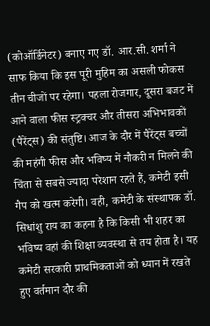(कोऑर्डिनेटर) बनाए गए डॉ. आर.सी. शर्मा ने साफ किया कि इस पूरी मुहिम का असली फोकस तीन चीजों पर रहेगा। पहला रोजगार, दूसरा बजट में आने वाला फीस स्ट्रक्चर और तीसरा अभिभावकों (पैरेंट्स) की संतुष्टि। आज के दौर में पैरेंट्स बच्चों की महंगी फीस और भविष्य में नौकरी न मिलने की चिंता से सबसे ज्यादा परेशान रहते हैं, कमेटी इसी गैप को खत्म करेगी। वही, कमेटी के संस्थापक डॉ. सिधांशु राय का कहना है कि किसी भी शहर का भविष्य वहां की शिक्षा व्यवस्था से तय होता है। यह कमेटी सरकारी प्राथमिकताओं को ध्यान में रखते हुए वर्तमान दौर की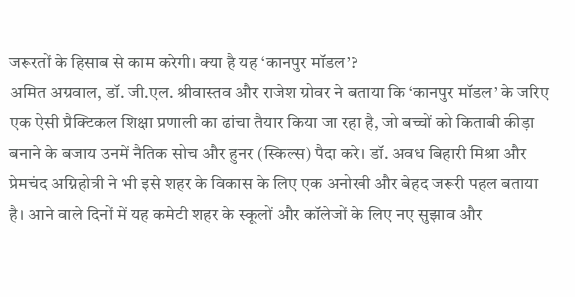जरूरतों के हिसाब से काम करेगी। क्या है यह ‘कानपुर मॉडल’?
अमित अग्रवाल, डॉ. जी.एल. श्रीवास्तव और राजेश ग्रोवर ने बताया कि ‘कानपुर मॉडल’ के जरिए एक ऐसी प्रैक्टिकल शिक्षा प्रणाली का ढांचा तैयार किया जा रहा है, जो बच्चों को किताबी कीड़ा बनाने के बजाय उनमें नैतिक सोच और हुनर (स्किल्स) पैदा करे। डॉ. अवध बिहारी मिश्रा और प्रेमचंद अग्निहोत्री ने भी इसे शहर के विकास के लिए एक अनोखी और बेहद जरूरी पहल बताया है। आने वाले दिनों में यह कमेटी शहर के स्कूलों और कॉलेजों के लिए नए सुझाव और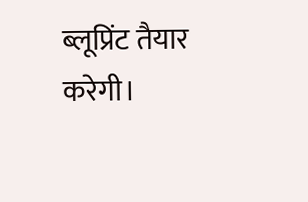ब्लूप्रिंट तैयार करेगी।